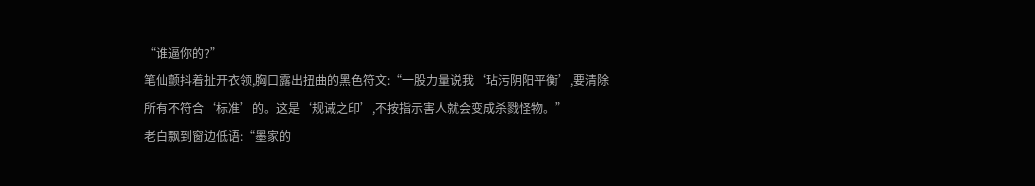“谁逼你的?”
笔仙颤抖着扯开衣领,胸口露出扭曲的黑色符文:“一股力量说我‘玷污阴阳平衡’,要清除所有不符合‘标准’的。这是‘规诫之印’,不按指示害人就会变成杀戮怪物。”
老白飘到窗边低语:“墨家的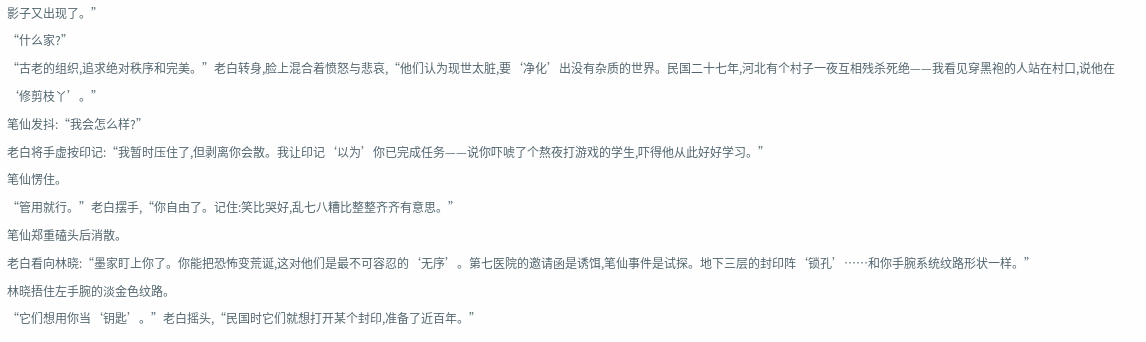影子又出现了。”
“什么家?”
“古老的组织,追求绝对秩序和完美。”老白转身,脸上混合着愤怒与悲哀,“他们认为现世太脏,要‘净化’出没有杂质的世界。民国二十七年,河北有个村子一夜互相残杀死绝——我看见穿黑袍的人站在村口,说他在‘修剪枝丫’。”
笔仙发抖:“我会怎么样?”
老白将手虚按印记:“我暂时压住了,但剥离你会散。我让印记‘以为’你已完成任务——说你吓唬了个熬夜打游戏的学生,吓得他从此好好学习。”
笔仙愣住。
“管用就行。”老白摆手,“你自由了。记住:笑比哭好,乱七八糟比整整齐齐有意思。”
笔仙郑重磕头后消散。
老白看向林晓:“墨家盯上你了。你能把恐怖变荒诞,这对他们是最不可容忍的‘无序’。第七医院的邀请函是诱饵,笔仙事件是试探。地下三层的封印阵‘锁孔’……和你手腕系统纹路形状一样。”
林晓捂住左手腕的淡金色纹路。
“它们想用你当‘钥匙’。”老白摇头,“民国时它们就想打开某个封印,准备了近百年。”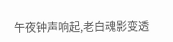午夜钟声响起,老白魂影变透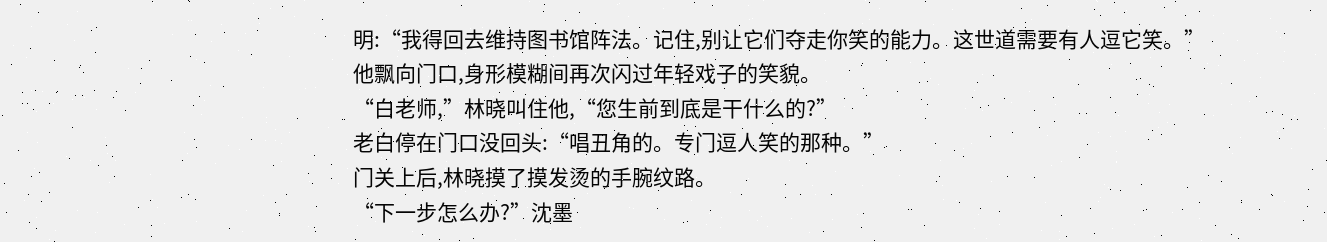明:“我得回去维持图书馆阵法。记住,别让它们夺走你笑的能力。这世道需要有人逗它笑。”
他飘向门口,身形模糊间再次闪过年轻戏子的笑貌。
“白老师,”林晓叫住他,“您生前到底是干什么的?”
老白停在门口没回头:“唱丑角的。专门逗人笑的那种。”
门关上后,林晓摸了摸发烫的手腕纹路。
“下一步怎么办?”沈墨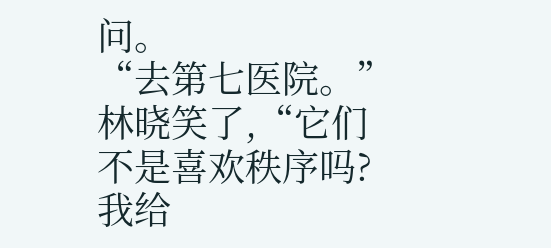问。
“去第七医院。”林晓笑了,“它们不是喜欢秩序吗?我给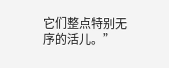它们整点特别无序的活儿。”